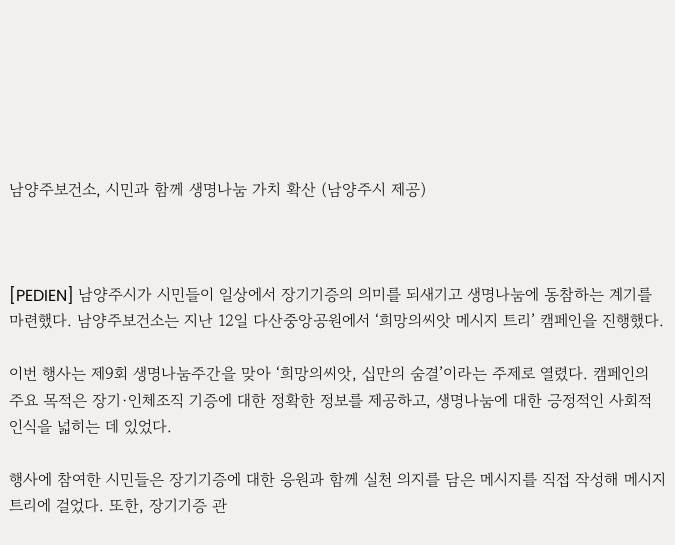남양주보건소, 시민과 함께 생명나눔 가치 확산 (남양주시 제공)



[PEDIEN] 남양주시가 시민들이 일상에서 장기기증의 의미를 되새기고 생명나눔에 동참하는 계기를 마련했다. 남양주보건소는 지난 12일 다산중앙공원에서 ‘희망의씨앗 메시지 트리’ 캠페인을 진행했다.

이번 행사는 제9회 생명나눔주간을 맞아 ‘희망의씨앗, 십만의 숨결’이라는 주제로 열렸다. 캠페인의 주요 목적은 장기·인체조직 기증에 대한 정확한 정보를 제공하고, 생명나눔에 대한 긍정적인 사회적 인식을 넓히는 데 있었다.

행사에 참여한 시민들은 장기기증에 대한 응원과 함께 실천 의지를 담은 메시지를 직접 작성해 메시지 트리에 걸었다. 또한, 장기기증 관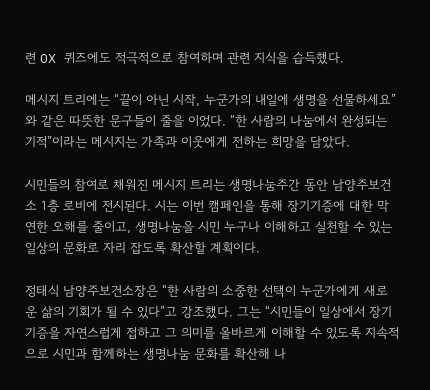련 OX 퀴즈에도 적극적으로 참여하며 관련 지식을 습득했다.

메시지 트리에는 “끝이 아닌 시작, 누군가의 내일에 생명을 선물하세요”와 같은 따뜻한 문구들이 줄을 이었다. “한 사람의 나눔에서 완성되는 기적”이라는 메시지는 가족과 이웃에게 전하는 희망을 담았다.

시민들의 참여로 채워진 메시지 트리는 생명나눔주간 동안 남양주보건소 1층 로비에 전시된다. 시는 이번 캠페인을 통해 장기기증에 대한 막연한 오해를 줄이고, 생명나눔을 시민 누구나 이해하고 실천할 수 있는 일상의 문화로 자리 잡도록 확산할 계획이다.

정태식 남양주보건소장은 “한 사람의 소중한 선택이 누군가에게 새로운 삶의 기회가 될 수 있다”고 강조했다. 그는 “시민들이 일상에서 장기기증을 자연스럽게 접하고 그 의미를 올바르게 이해할 수 있도록 지속적으로 시민과 함께하는 생명나눔 문화를 확산해 나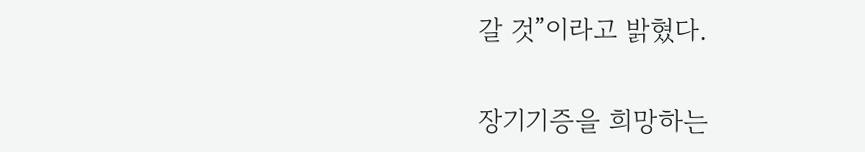갈 것”이라고 밝혔다.

장기기증을 희망하는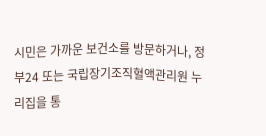시민은 가까운 보건소를 방문하거나, 정부24 또는 국립장기조직혈액관리원 누리집을 통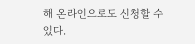해 온라인으로도 신청할 수 있다.